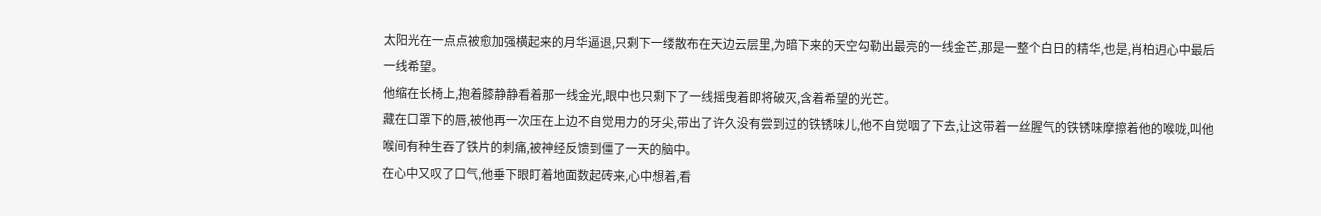太阳光在一点点被愈加强横起来的月华逼退,只剩下一缕散布在天边云层里,为暗下来的天空勾勒出最亮的一线金芒,那是一整个白日的精华,也是,肖柏迌心中最后一线希望。
他缩在长椅上,抱着膝静静看着那一线金光,眼中也只剩下了一线摇曳着即将破灭,含着希望的光芒。
藏在口罩下的唇,被他再一次压在上边不自觉用力的牙尖,带出了许久没有尝到过的铁锈味儿,他不自觉咽了下去,让这带着一丝腥气的铁锈味摩擦着他的喉咙,叫他喉间有种生吞了铁片的刺痛,被神经反馈到僵了一天的脑中。
在心中又叹了口气,他垂下眼盯着地面数起砖来,心中想着,看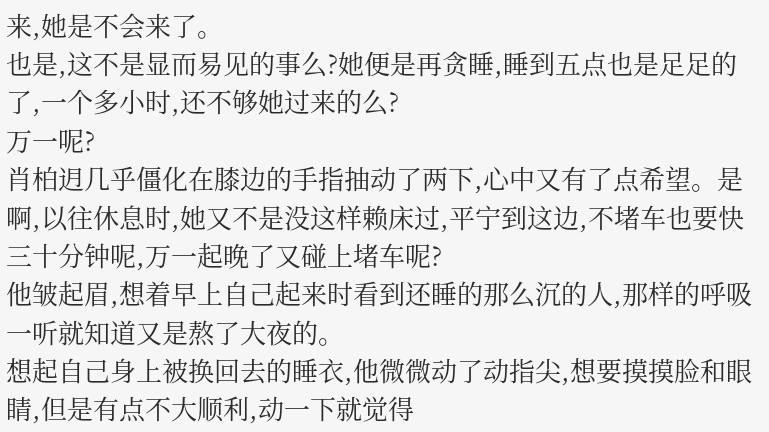来,她是不会来了。
也是,这不是显而易见的事么?她便是再贪睡,睡到五点也是足足的了,一个多小时,还不够她过来的么?
万一呢?
肖柏迌几乎僵化在膝边的手指抽动了两下,心中又有了点希望。是啊,以往休息时,她又不是没这样赖床过,平宁到这边,不堵车也要快三十分钟呢,万一起晚了又碰上堵车呢?
他皱起眉,想着早上自己起来时看到还睡的那么沉的人,那样的呼吸一听就知道又是熬了大夜的。
想起自己身上被换回去的睡衣,他微微动了动指尖,想要摸摸脸和眼睛,但是有点不大顺利,动一下就觉得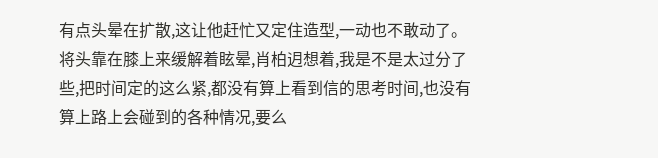有点头晕在扩散,这让他赶忙又定住造型,一动也不敢动了。
将头靠在膝上来缓解着眩晕,肖柏迌想着,我是不是太过分了些,把时间定的这么紧,都没有算上看到信的思考时间,也没有算上路上会碰到的各种情况,要么